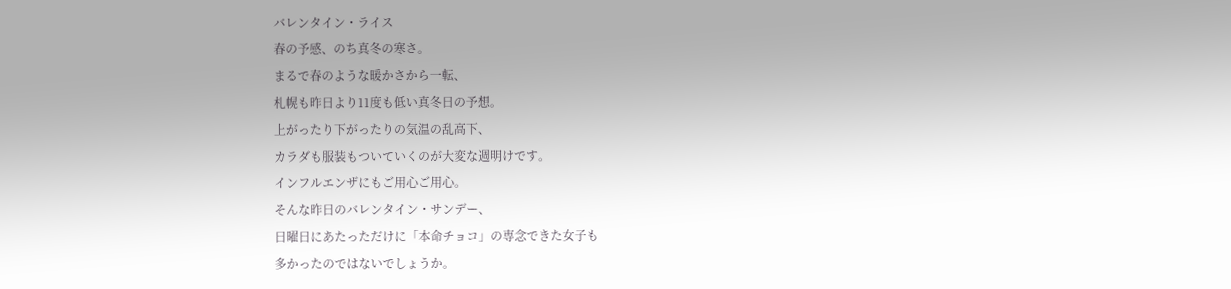バレンタイン・ライス
春の予感、のち真冬の寒さ。
まるで春のような暖かさから一転、
札幌も昨日より11度も低い真冬日の予想。
上がったり下がったりの気温の乱高下、
カラダも服装もついていくのが大変な週明けです。
インフルエンザにもご用心ご用心。
そんな昨日のバレンタイン・サンデー、
日曜日にあたっただけに「本命チョコ」の専念できた女子も
多かったのではないでしょうか。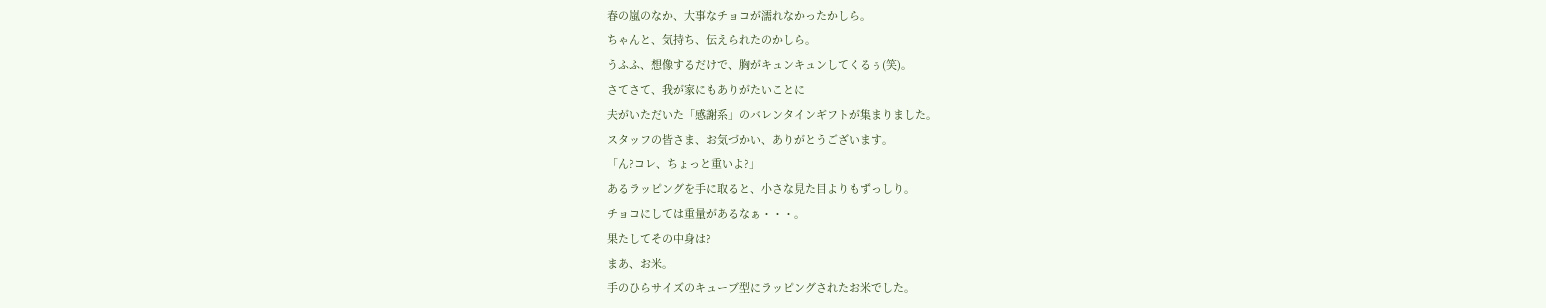春の嵐のなか、大事なチョコが濡れなかったかしら。
ちゃんと、気持ち、伝えられたのかしら。
うふふ、想像するだけで、胸がキュンキュンしてくるぅ(笑)。
さてさて、我が家にもありがたいことに
夫がいただいた「感謝系」のバレンタインギフトが集まりました。
スタッフの皆さま、お気づかい、ありがとうございます。
「ん?コレ、ちょっと重いよ?」
あるラッピングを手に取ると、小さな見た目よりもずっしり。
チョコにしては重量があるなぁ・・・。
果たしてその中身は?
まあ、お米。
手のひらサイズのキューブ型にラッピングされたお米でした。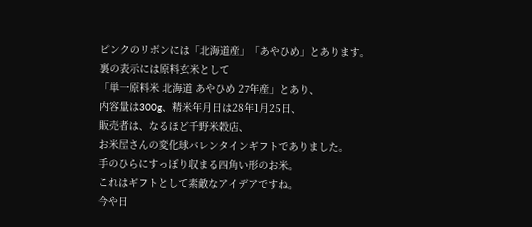ピンクのリボンには「北海道産」「あやひめ」とあります。
裏の表示には原料玄米として
「単一原料米 北海道 あやひめ 27年産」とあり、
内容量は300g、精米年月日は28年1月25日、
販売者は、なるほど千野米穀店、
お米屋さんの変化球バレンタインギフトでありました。
手のひらにすっぽり収まる四角い形のお米。
これはギフトとして素敵なアイデアですね。
今や日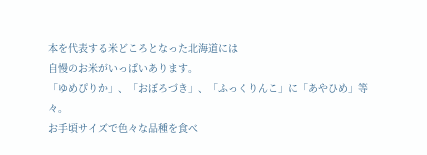本を代表する米どころとなった北海道には
自慢のお米がいっぱいあります。
「ゆめぴりか」、「おぼろづき」、「ふっくりんこ」に「あやひめ」等々。
お手頃サイズで色々な品種を食べ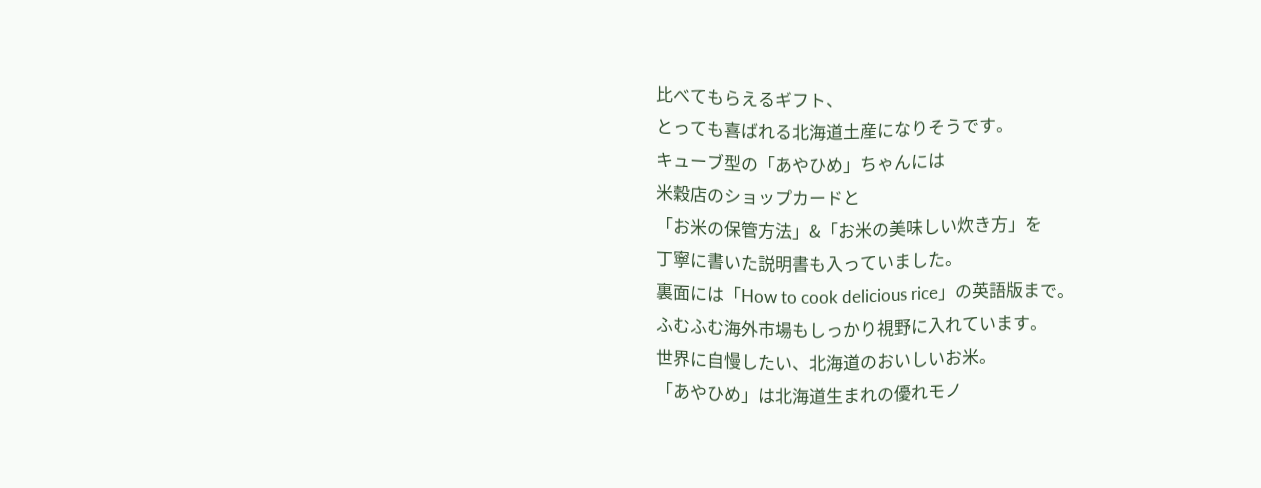比べてもらえるギフト、
とっても喜ばれる北海道土産になりそうです。
キューブ型の「あやひめ」ちゃんには
米穀店のショップカードと
「お米の保管方法」&「お米の美味しい炊き方」を
丁寧に書いた説明書も入っていました。
裏面には「How to cook delicious rice」の英語版まで。
ふむふむ海外市場もしっかり視野に入れています。
世界に自慢したい、北海道のおいしいお米。
「あやひめ」は北海道生まれの優れモノ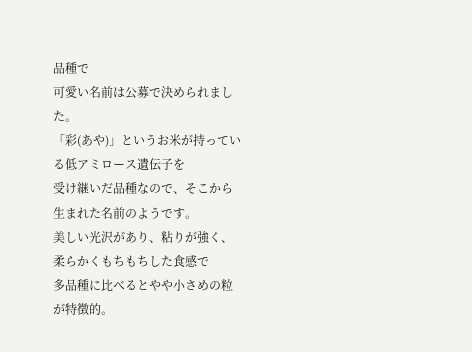品種で
可愛い名前は公募で決められました。
「彩(あや)」というお米が持っている低アミロース遺伝子を
受け継いだ品種なので、そこから生まれた名前のようです。
美しい光沢があり、粘りが強く、柔らかくもちもちした食感で
多品種に比べるとやや小さめの粒が特徴的。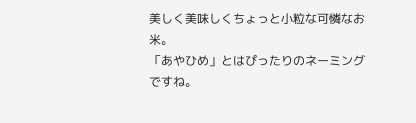美しく美味しくちょっと小粒な可憐なお米。
「あやひめ」とはぴったりのネーミングですね。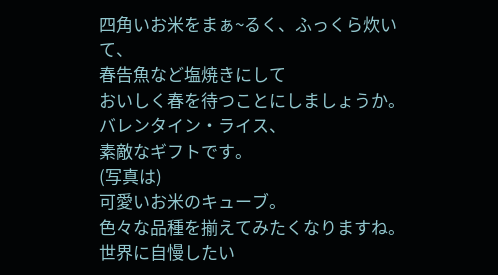四角いお米をまぁ~るく、ふっくら炊いて、
春告魚など塩焼きにして
おいしく春を待つことにしましょうか。
バレンタイン・ライス、
素敵なギフトです。
(写真は)
可愛いお米のキューブ。
色々な品種を揃えてみたくなりますね。
世界に自慢したい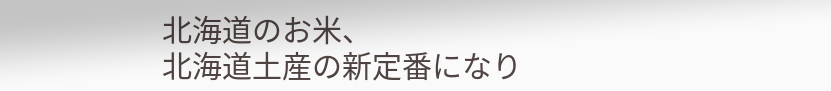北海道のお米、
北海道土産の新定番になり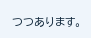つつあります。